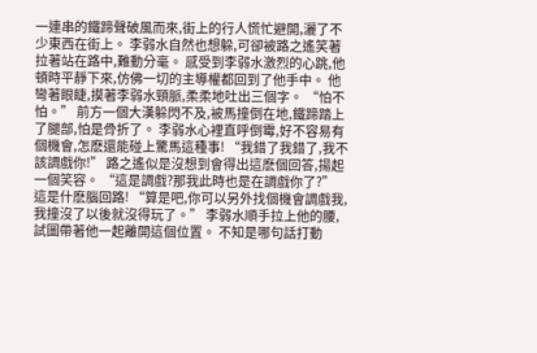一連串的鐵蹄聲破風而來,街上的行人慌忙避開,灑了不少東西在街上。 李弱水自然也想躲,可卻被路之遙笑著拉著站在路中,難動分毫。 感受到李弱水激烈的心跳,他頓時平靜下來,仿佛一切的主導權都回到了他手中。 他彎著眼睫,摸著李弱水頸脈,柔柔地吐出三個字。 “怕不怕。” 前方一個大漢躲閃不及,被馬撞倒在地,鐵蹄踏上了腿部,怕是骨折了。 李弱水心裡直呼倒霉,好不容易有個機會,怎麽還能碰上驚馬這種事! “我錯了我錯了,我不該調戲你!” 路之遙似是沒想到會得出這麽個回答,揚起一個笑容。 “這是調戲?那我此時也是在調戲你了?” 這是什麽腦回路! “算是吧,你可以另外找個機會調戲我,我撞沒了以後就沒得玩了。” 李弱水順手拉上他的腰,試圖帶著他一起離開這個位置。 不知是哪句話打動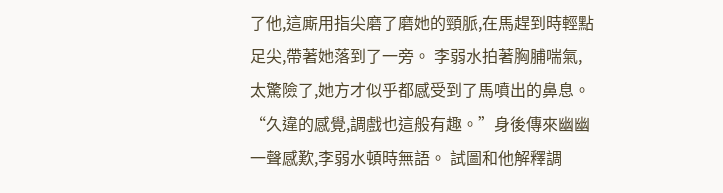了他,這廝用指尖磨了磨她的頸脈,在馬趕到時輕點足尖,帶著她落到了一旁。 李弱水拍著胸脯喘氣,太驚險了,她方才似乎都感受到了馬噴出的鼻息。 “久違的感覺,調戲也這般有趣。”身後傳來幽幽一聲感歎,李弱水頓時無語。 試圖和他解釋調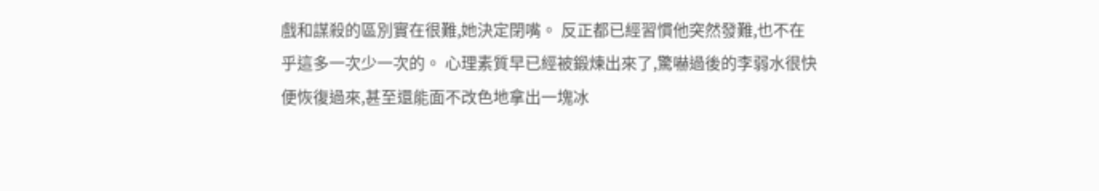戲和謀殺的區別實在很難,她決定閉嘴。 反正都已經習慣他突然發難,也不在乎這多一次少一次的。 心理素質早已經被鍛煉出來了,驚嚇過後的李弱水很快便恢復過來,甚至還能面不改色地拿出一塊冰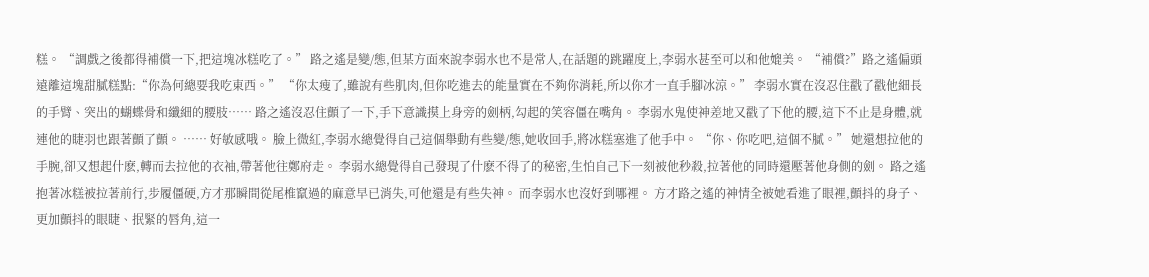糕。 “調戲之後都得補償一下,把這塊冰糕吃了。” 路之遙是變/態,但某方面來說李弱水也不是常人,在話題的跳躍度上,李弱水甚至可以和他媲美。 “補償?”路之遙偏頭遠離這塊甜膩糕點:“你為何總要我吃東西。” “你太瘦了,雖說有些肌肉,但你吃進去的能量實在不夠你消耗,所以你才一直手腳冰涼。” 李弱水實在沒忍住戳了戳他細長的手臂、突出的蝴蝶骨和纖細的腰肢…… 路之遙沒忍住顫了一下,手下意識摸上身旁的劍柄,勾起的笑容僵在嘴角。 李弱水鬼使神差地又戳了下他的腰,這下不止是身體,就連他的睫羽也跟著顫了顫。 …… 好敏感哦。 臉上微紅,李弱水總覺得自己這個舉動有些變/態,她收回手,將冰糕塞進了他手中。 “你、你吃吧,這個不膩。” 她還想拉他的手腕,卻又想起什麽,轉而去拉他的衣袖,帶著他往鄭府走。 李弱水總覺得自己發現了什麽不得了的秘密,生怕自己下一刻被他秒殺,拉著他的同時還壓著他身側的劍。 路之遙抱著冰糕被拉著前行,步履僵硬,方才那瞬間從尾椎竄過的麻意早已消失,可他還是有些失神。 而李弱水也沒好到哪裡。 方才路之遙的神情全被她看進了眼裡,顫抖的身子、更加顫抖的眼睫、抿緊的唇角,這一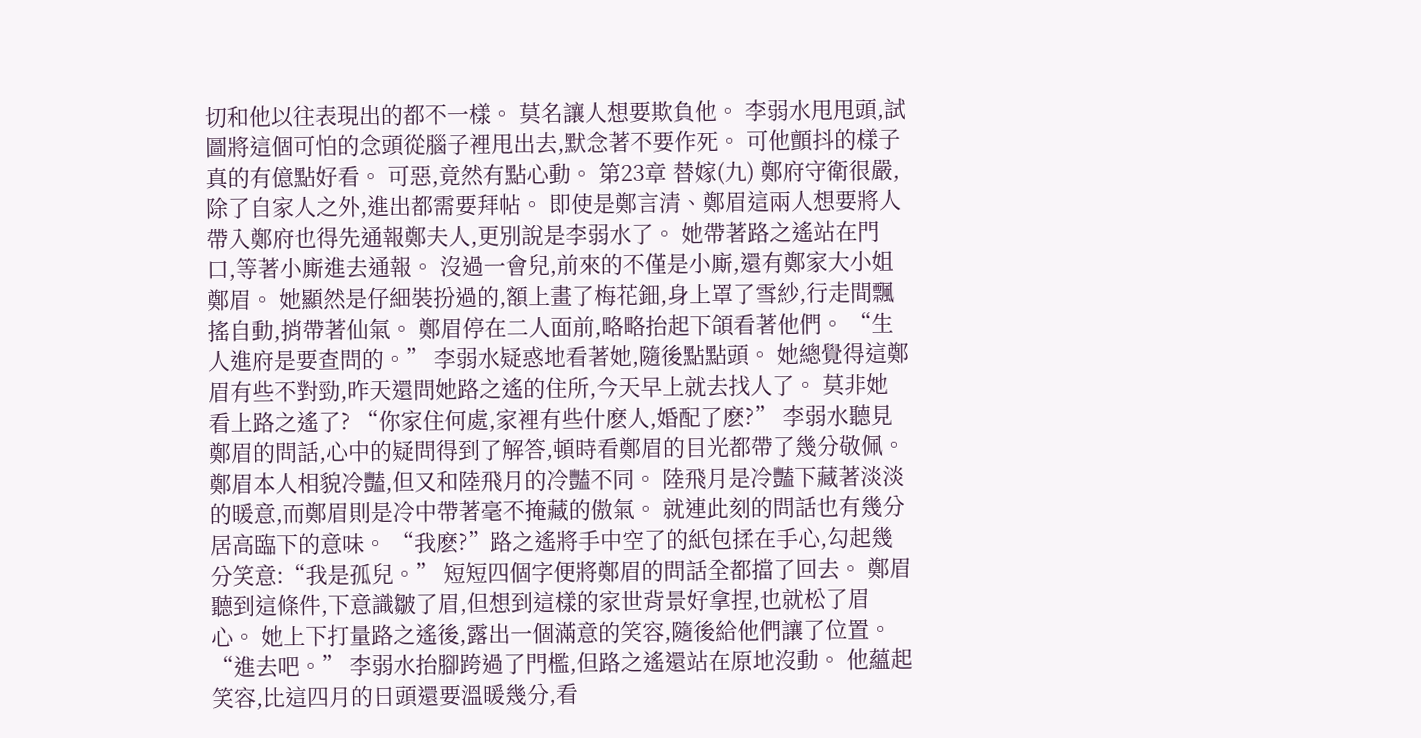切和他以往表現出的都不一樣。 莫名讓人想要欺負他。 李弱水甩甩頭,試圖將這個可怕的念頭從腦子裡甩出去,默念著不要作死。 可他顫抖的樣子真的有億點好看。 可惡,竟然有點心動。 第23章 替嫁(九) 鄭府守衛很嚴,除了自家人之外,進出都需要拜帖。 即使是鄭言清、鄭眉這兩人想要將人帶入鄭府也得先通報鄭夫人,更別說是李弱水了。 她帶著路之遙站在門口,等著小廝進去通報。 沒過一會兒,前來的不僅是小廝,還有鄭家大小姐鄭眉。 她顯然是仔細裝扮過的,額上畫了梅花鈿,身上罩了雪紗,行走間飄搖自動,捎帶著仙氣。 鄭眉停在二人面前,略略抬起下頜看著他們。 “生人進府是要查問的。” 李弱水疑惑地看著她,隨後點點頭。 她總覺得這鄭眉有些不對勁,昨天還問她路之遙的住所,今天早上就去找人了。 莫非她看上路之遙了? “你家住何處,家裡有些什麽人,婚配了麽?” 李弱水聽見鄭眉的問話,心中的疑問得到了解答,頓時看鄭眉的目光都帶了幾分敬佩。 鄭眉本人相貌冷豔,但又和陸飛月的冷豔不同。 陸飛月是冷豔下藏著淡淡的暖意,而鄭眉則是冷中帶著毫不掩藏的傲氣。 就連此刻的問話也有幾分居高臨下的意味。 “我麽?”路之遙將手中空了的紙包揉在手心,勾起幾分笑意:“我是孤兒。” 短短四個字便將鄭眉的問話全都擋了回去。 鄭眉聽到這條件,下意識皺了眉,但想到這樣的家世背景好拿捏,也就松了眉心。 她上下打量路之遙後,露出一個滿意的笑容,隨後給他們讓了位置。 “進去吧。” 李弱水抬腳跨過了門檻,但路之遙還站在原地沒動。 他蘊起笑容,比這四月的日頭還要溫暖幾分,看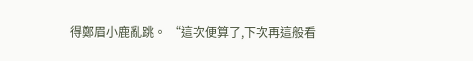得鄭眉小鹿亂跳。 “這次便算了,下次再這般看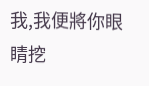我,我便將你眼睛挖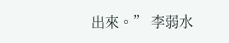出來。” 李弱水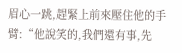眉心一跳,趕緊上前來壓住他的手臂:“他說笑的,我們還有事,先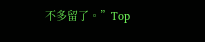不多留了。”Top